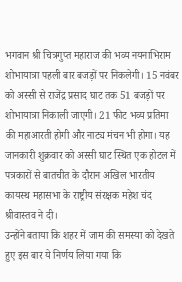भगवान श्री चित्रगुप्त महाराज की भव्य नयनाभिराम शोभायात्रा पहली बार बजड़ों पर निकलेगी। 15 नवंबर को अस्सी से राजेंद्र प्रसाद घाट तक 51 बजड़ों पर शोभायात्रा निकाली जाएगी। 21 फीट भव्य प्रतिमा की महाआरती होगी और नाट्य मंचन भी होगा। यह जानकारी शुक्रवार को अस्सी घाट स्थित एक होटल में पत्रकारों से बातचीत के दौरान अखिल भारतीय कायस्थ महासभा के राष्ट्रीय संरक्षक महेश चंद श्रीवास्तव ने दी।
उन्होंने बताया कि शहर में जाम की समस्या को देखते हुए इस बार ये निर्णय लिया गया कि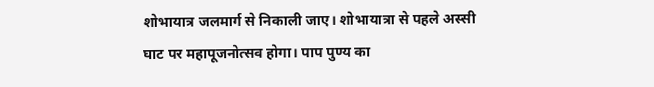शोभायात्र जलमार्ग से निकाली जाए। शोभायात्रा से पहले अस्सी घाट पर महापूजनोत्सव होगा। पाप पुण्य का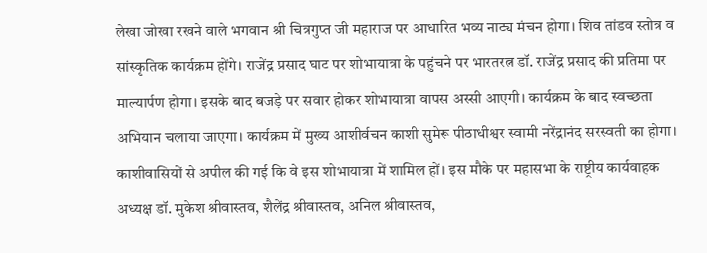लेखा जोखा रखने वाले भगवान श्री चित्रगुप्त जी महाराज पर आधारित भव्य नाट्य मंचन होगा। शिव तांडव स्तोत्र व सांस्कृतिक कार्यक्रम होंगे। राजेंद्र प्रसाद घाट पर शोभायात्रा के पहुंचने पर भारतरत्न डॉ. राजेंद्र प्रसाद की प्रतिमा पर माल्यार्पण होगा। इसके बाद बजड़े पर सवार होकर शोभायात्रा वापस अस्सी आएगी। कार्यक्रम के बाद स्वच्छता अभियान चलाया जाएगा। कार्यक्रम में मुख्य आशीर्वचन काशी सुमेरू पीठाधीश्वर स्वामी नरेंद्रानंद सरस्वती का होगा। काशीवासियों से अपील की गई कि वे इस शोभायात्रा में शामिल हों। इस मौके पर महासभा के राष्ट्रीय कार्यवाहक अध्यक्ष डॉ. मुकेश श्रीवास्तव, शैलेंद्र श्रीवास्तव, अनिल श्रीवास्तव,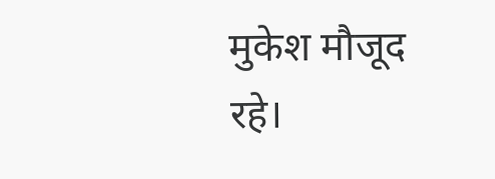मुकेश मौजूद रहे।